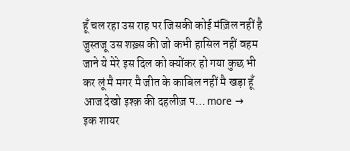हूँ चल रहा उस राह पर जिसकी कोई मंज़िल नहीं है जुस्तजू उस शख़्स की जो कभी हासिल नहीं वहम जाने ये मेरे इस दिल को क्योंकर हो गया कुछ भी कर लूं मै मगर मै जीत के काबिल नहीं मै खड़ा हूँ आज देखो इश्क़ की दहलीज़ प… more →
इक शायर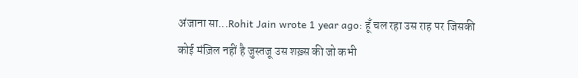अंजाना सा...Rohit Jain wrote 1 year ago: हूँ चल रहा उस राह पर जिसकी कोई मंज़िल नहीं है जुस्तजू उस शख़्स की जो कभी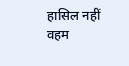हासिल नहीं वहम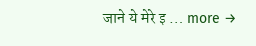जाने ये मेरे इ … more →